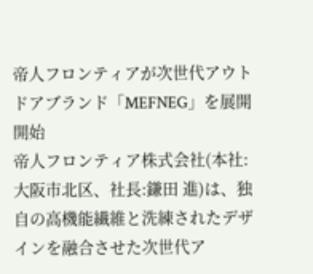帝人フロンティアが次世代アウトドアブランド「MEFNEG」を展開開始
帝人フロンティア株式会社(本社:大阪市北区、社長:鎌田 進)は、独自の高機能繊維と洗練されたデザインを融合させた次世代ア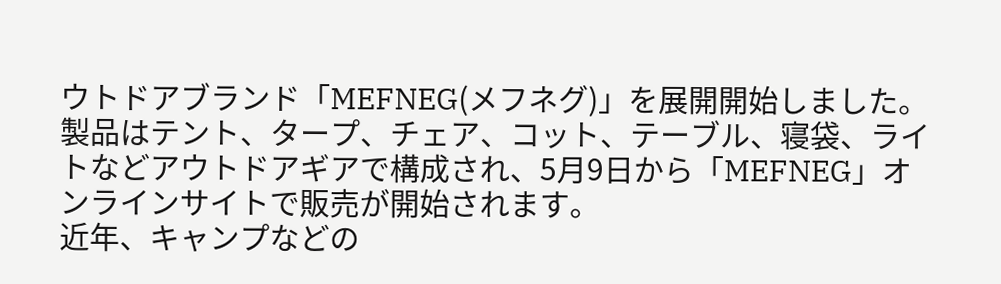ウトドアブランド「MEFNEG(メフネグ)」を展開開始しました。製品はテント、タープ、チェア、コット、テーブル、寝袋、ライトなどアウトドアギアで構成され、5月9日から「MEFNEG」オンラインサイトで販売が開始されます。
近年、キャンプなどの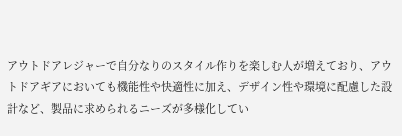アウトドアレジャーで自分なりのスタイル作りを楽しむ人が増えており、アウトドアギアにおいても機能性や快適性に加え、デザイン性や環境に配慮した設計など、製品に求められるニーズが多様化してい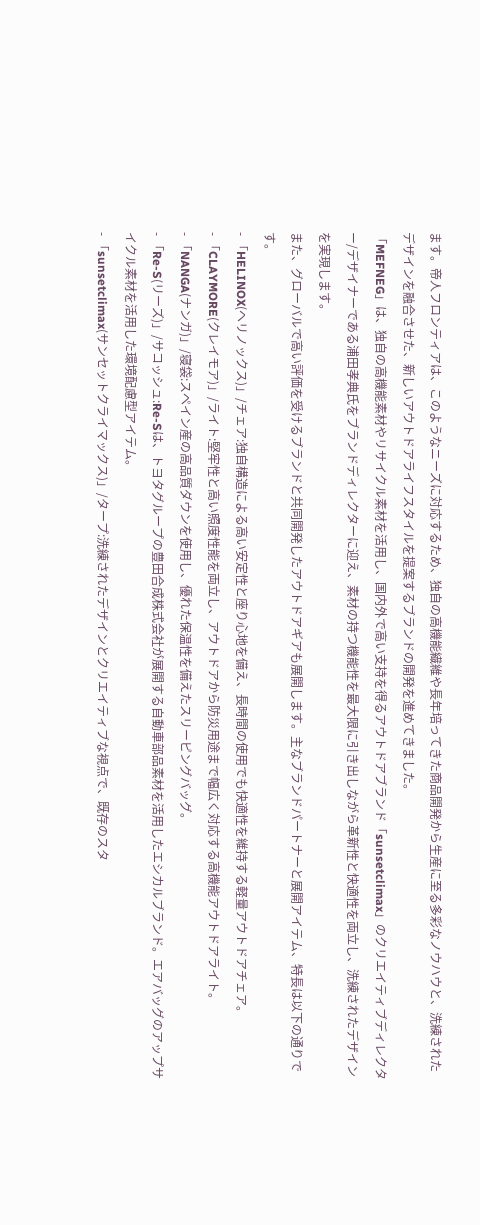ます。帝人フロンティアは、このようなニーズに対応するため、独自の高機能繊維や長年培ってきた商品開発から生産に至る多彩なノウハウと、洗練されたデザインを融合させた、新しいアウトドアライフスタイルを提案するブランドの開発を進めてきました。
「MEFNEG」は、独自の高機能素材やリサイクル素材を活用し、国内外で高い支持を得るアウトドアブランド「sunsetclimax」のクリエイティブディレクター/デザイナーである浦田孝典氏をブランドディレクターに迎え、素材の持つ機能性を最大限に引き出しながら革新性と快適性を両立し、洗練されたデザインを実現します。
また、グローバルで高い評価を受けるブランドと共同開発したアウトドアギアも展開します。主なブランドパートナーと展開アイテム、特長は以下の通りです。
- 「HELINOX(ヘリノックス)」/チェア:独自構造による高い安定性と座り心地を備え、長時間の使用でも快適性を維持する軽量アウトドアチェア。
- 「CLAYMORE(クレイモア)」/ライト:堅牢性と高い照度性能を両立し、アウトドアから防災用途まで幅広く対応する高機能アウトドアライト。
- 「NANGA(ナンガ)」/寝袋:スペイン産の高品質ダウンを使用し、優れた保温性を備えたスリーピングバッグ。
- 「Re-S(リーズ)」/サコッシュ:Re-Sは、トヨタグループの豊田合成株式会社が展開する自動車部品素材を活用したエシカルブランド。エアバッグのアップサイクル素材を活用した環境配慮型アイテム。
- 「sunsetclimax(サンセットクライマックス)」/タープ:洗練されたデザインとクリエイティブな視点で、既存のスタ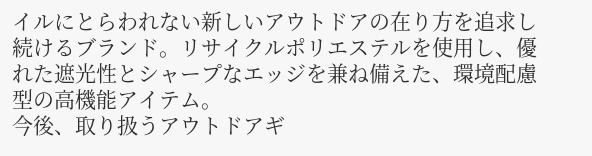イルにとらわれない新しいアウトドアの在り方を追求し続けるブランド。リサイクルポリエステルを使用し、優れた遮光性とシャープなエッジを兼ね備えた、環境配慮型の高機能アイテム。
今後、取り扱うアウトドアギ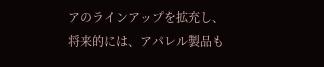アのラインアップを拡充し、将来的には、アパレル製品も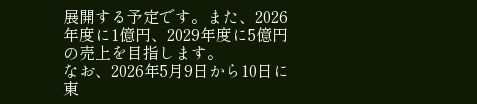展開する予定です。また、2026年度に1億円、2029年度に5億円の売上を目指します。
なお、2026年5月9日から10日に東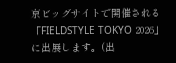京ビッグサイトで開催される「FIELDSTYLE TOKYO 2026」に出展します。(出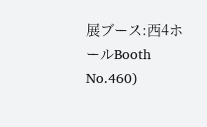展ブース:西4ホールBooth No.460)